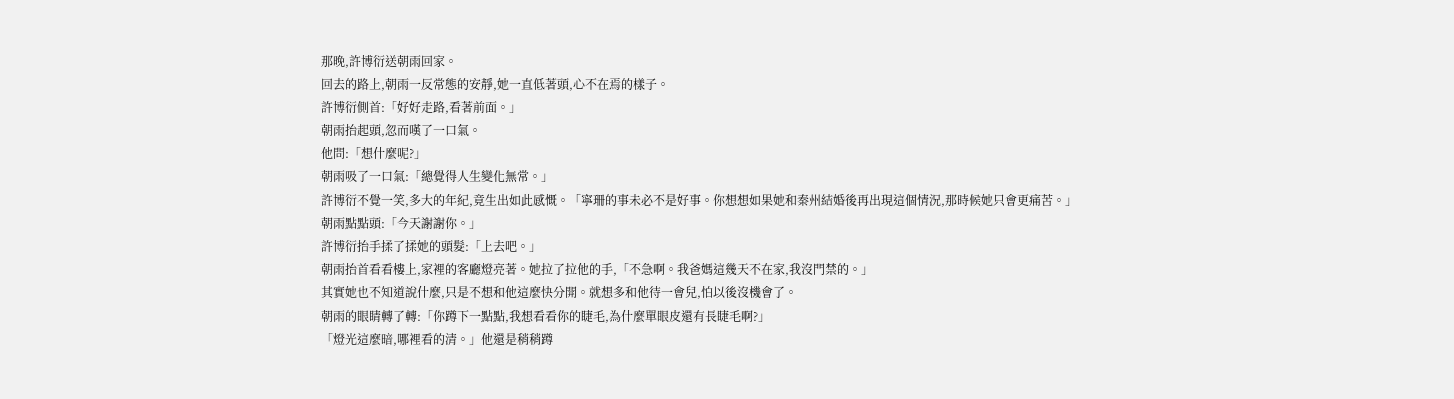那晚,許博衍送朝雨回家。
回去的路上,朝雨一反常態的安靜,她一直低著頭,心不在焉的樣子。
許博衍側首:「好好走路,看著前面。」
朝雨抬起頭,忽而嘆了一口氣。
他問:「想什麼呢?」
朝雨吸了一口氣:「總覺得人生變化無常。」
許博衍不覺一笑,多大的年紀,竟生出如此感慨。「寧珊的事未必不是好事。你想想如果她和秦州結婚後再出現這個情況,那時候她只會更痛苦。」
朝雨點點頭:「今天謝謝你。」
許博衍抬手揉了揉她的頭髮:「上去吧。」
朝雨抬首看看樓上,家裡的客廳燈亮著。她拉了拉他的手,「不急啊。我爸媽這幾天不在家,我沒門禁的。」
其實她也不知道說什麼,只是不想和他這麼快分開。就想多和他待一會兒,怕以後沒機會了。
朝雨的眼睛轉了轉:「你蹲下一點點,我想看看你的睫毛,為什麼單眼皮還有長睫毛啊?」
「燈光這麼暗,哪裡看的清。」他還是稍稍蹲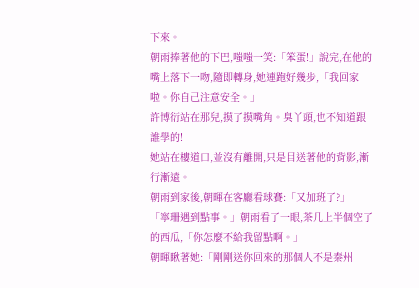下來。
朝雨捧著他的下巴,嗤嗤一笑:「笨蛋!」說完,在他的嘴上落下一吻,隨即轉身,她連跑好幾步,「我回家啦。你自己注意安全。」
許博衍站在那兒,摸了摸嘴角。臭丫頭,也不知道跟誰學的!
她站在樓道口,並沒有離開,只是目送著他的背影,漸行漸遠。
朝雨到家後,朝暉在客廳看球賽:「又加班了?」
「寧珊遇到點事。」朝雨看了一眼,茶几上半個空了的西瓜,「你怎麼不給我留點啊。」
朝暉瞅著她:「剛剛送你回來的那個人不是秦州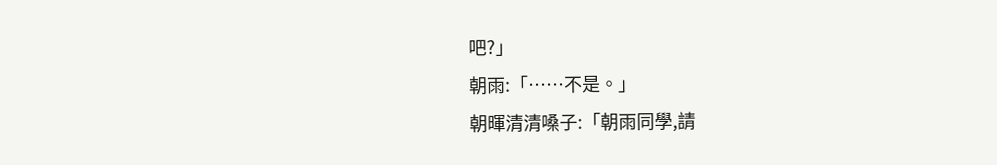吧?」
朝雨:「……不是。」
朝暉清清嗓子:「朝雨同學,請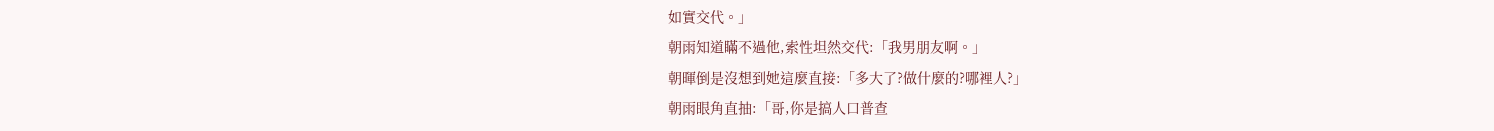如實交代。」
朝雨知道瞞不過他,索性坦然交代:「我男朋友啊。」
朝暉倒是沒想到她這麼直接:「多大了?做什麼的?哪裡人?」
朝雨眼角直抽:「哥,你是搞人口普查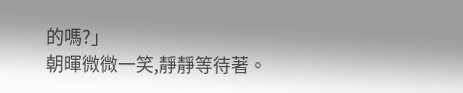的嗎?」
朝暉微微一笑,靜靜等待著。